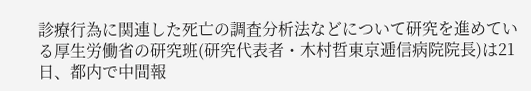診療行為に関連した死亡の調査分析法などについて研究を進めている厚生労働省の研究班(研究代表者・木村哲東京逓信病院院長)は21日、都内で中間報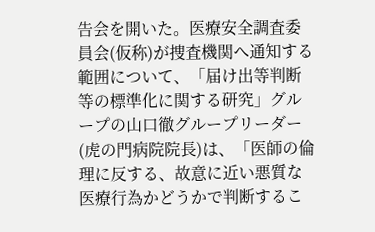告会を開いた。医療安全調査委員会(仮称)が捜査機関へ通知する範囲について、「届け出等判断等の標準化に関する研究」グループの山口徹グループリーダー(虎の門病院院長)は、「医師の倫理に反する、故意に近い悪質な医療行為かどうかで判断するこ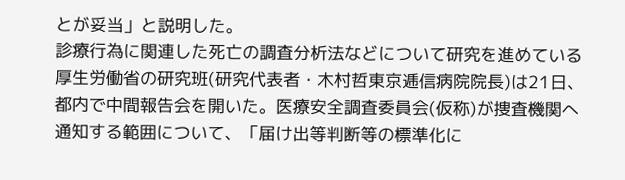とが妥当」と説明した。
診療行為に関連した死亡の調査分析法などについて研究を進めている厚生労働省の研究班(研究代表者・木村哲東京逓信病院院長)は21日、都内で中間報告会を開いた。医療安全調査委員会(仮称)が捜査機関へ通知する範囲について、「届け出等判断等の標準化に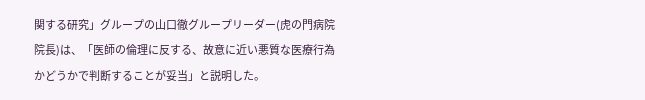関する研究」グループの山口徹グループリーダー(虎の門病院院長)は、「医師の倫理に反する、故意に近い悪質な医療行為かどうかで判断することが妥当」と説明した。